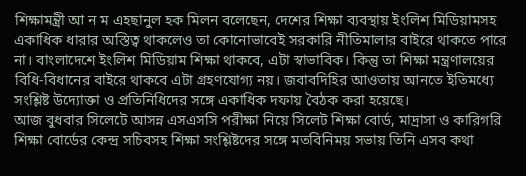শিক্ষামন্ত্রী আ ন ম এহছানুল হক মিলন বলেছেন, দেশের শিক্ষা ব্যবস্থায় ইংলিশ মিডিয়ামসহ একাধিক ধারার অস্তিত্ব থাকলেও তা কোনোভাবেই সরকারি নীতিমালার বাইরে থাকতে পারে না। বাংলাদেশে ইংলিশ মিডিয়াম শিক্ষা থাকবে, এটা স্বাভাবিক। কিন্তু তা শিক্ষা মন্ত্রণালয়ের বিধি-বিধানের বাইরে থাকবে এটা গ্রহণযোগ্য নয়। জবাবদিহির আওতায় আনতে ইতিমধ্যে সংশ্লিষ্ট উদ্যোক্তা ও প্রতিনিধিদের সঙ্গে একাধিক দফায় বৈঠক করা হয়েছে।
আজ বুধবার সিলেটে আসন্ন এসএসসি পরীক্ষা নিয়ে সিলেট শিক্ষা বোর্ড, মাদ্রাসা ও কারিগরি শিক্ষা বোর্ডের কেন্দ্র সচিবসহ শিক্ষা সংশ্লিষ্টদের সঙ্গে মতবিনিময় সভায় তিনি এসব কথা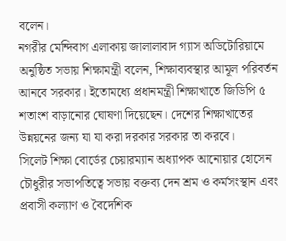বলেন।
নগরীর মেন্দিবাগ এলাকায় জালালাবাদ গ্যাস অডিটোরিয়ামে অনুষ্ঠিত সভায় শিক্ষামন্ত্রী বলেন, শিক্ষাব্যবস্থার আমূল পরিবর্তন আনবে সরকার। ইতোমধ্যে প্রধানমন্ত্রী শিক্ষাখাতে জিডিপি ৫ শতাংশ বাড়ানোর ঘোষণা দিয়েছেন। দেশের শিক্ষাখাতের উন্নয়নের জন্য যা যা করা দরকার সরকার তা করবে।
সিলেট শিক্ষা বোর্ডের চেয়ারম্যান অধ্যাপক আনোয়ার হোসেন চৌধুরীর সভাপতিত্বে সভায় বক্তব্য দেন শ্রম ও কর্মসংস্থান এবং প্রবাসী কল্যাণ ও বৈদেশিক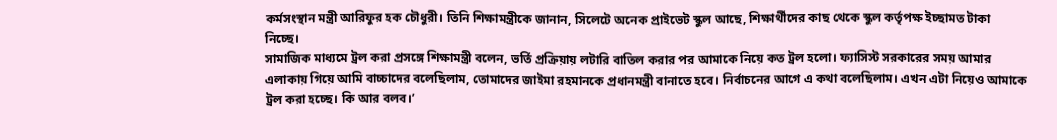কর্মসংস্থান মন্ত্রী আরিফুর হক চৌধুরী। তিনি শিক্ষামন্ত্রীকে জানান, সিলেটে অনেক প্রাইভেট স্কুল আছে, শিক্ষার্থীদের কাছ থেকে স্কুল কর্তৃপক্ষ ইচ্ছামত টাকা নিচ্ছে।
সামাজিক মাধ্যমে ট্রল করা প্রসঙ্গে শিক্ষামন্ত্রী বলেন, ভর্তি প্রক্রিয়ায় লটারি বাতিল করার পর আমাকে নিয়ে কত ট্রল হলো। ফ্যাসিস্ট সরকারের সময় আমার এলাকায় গিয়ে আমি বাচ্চাদের বলেছিলাম, তোমাদের জাইমা রহমানকে প্রধানমন্ত্রী বানাতে হবে। নির্বাচনের আগে এ কথা বলেছিলাম। এখন এটা নিয়েও আমাকে ট্রল করা হচ্ছে। কি আর বলব।’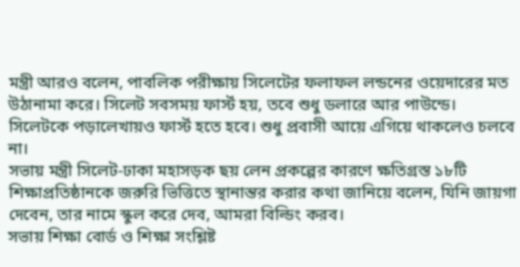মন্ত্রী আরও বলেন, পাবলিক পরীক্ষায় সিলেটের ফলাফল লন্ডনের ওয়েদারের মত উঠানামা করে। সিলেট সবসময় ফার্স্ট হয়, তবে শুধু ডলারে আর পাউন্ডে। সিলেটকে পড়ালেখায়ও ফার্স্ট হতে হবে। শুধু প্রবাসী আয়ে এগিয়ে থাকলেও চলবে না।
সভায় মন্ত্রী সিলেট-ঢাকা মহাসড়ক ছয় লেন প্রকল্পের কারণে ক্ষতিগ্রস্ত ১৮টি শিক্ষাপ্রতিষ্ঠানকে জরুরি ভিত্তিতে স্থানান্তর করার কথা জানিয়ে বলেন, যিনি জায়গা দেবেন, তার নামে স্কুল করে দেব, আমরা বিল্ডিং করব।
সভায় শিক্ষা বোর্ড ও শিক্ষা সংশ্লিষ্ট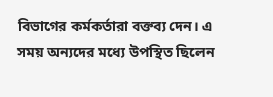বিভাগের কর্মকর্তারা বক্তব্য দেন। এ সময় অন্যদের মধ্যে উপস্থিত ছিলেন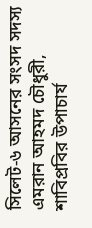সিলেট-৬ আসনের সংসদ সদস্য এমরান আহমদ চৌধুরী, শাবিপ্রবির উপাচার্য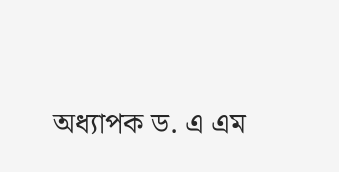অধ্যাপক ড. এ এম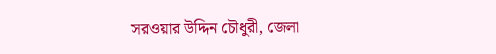সরওয়ার উদ্দিন চৌধুরী, জেলা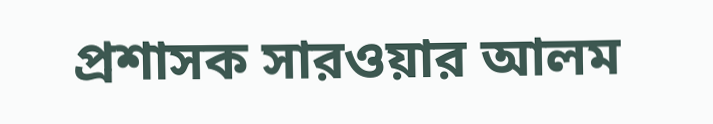প্রশাসক সারওয়ার আলম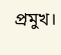প্রমুখ।